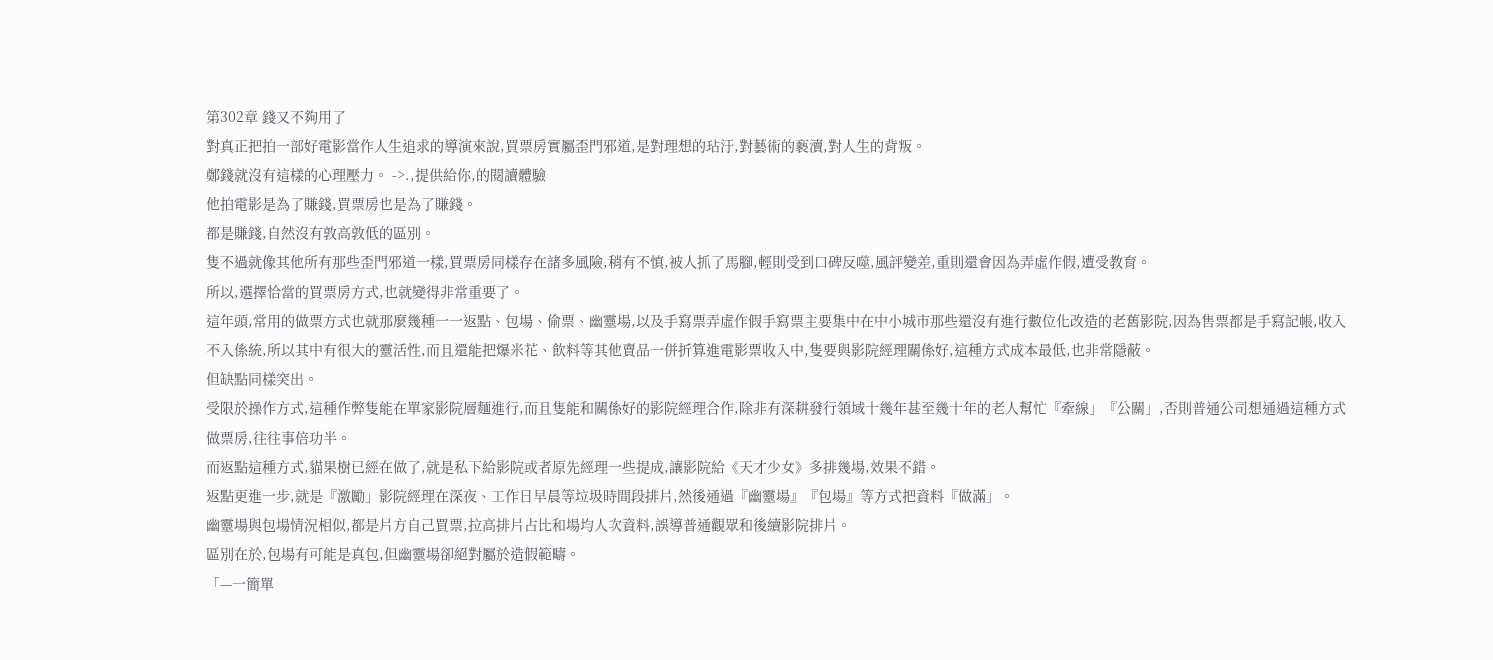第302章 錢又不夠用了
對真正把拍一部好電影當作人生追求的導演來說,買票房實屬歪門邪道,是對理想的玷汙,對藝術的褻瀆,對人生的背叛。
鄭錢就沒有這樣的心理壓力。 ->.,提供給你,的閱讀體驗
他拍電影是為了賺錢,買票房也是為了賺錢。
都是賺錢,自然沒有敦高敦低的區別。
隻不過就像其他所有那些歪門邪道一樣,買票房同樣存在諸多風險,稍有不慎,被人抓了馬腳,輕則受到口碑反噬,風評變差,重則還會因為弄虛作假,遭受教育。
所以,選擇恰當的買票房方式,也就變得非常重要了。
這年頭,常用的做票方式也就那麼幾種一一返點、包場、偷票、幽靈場,以及手寫票弄虛作假手寫票主要集中在中小城市那些還沒有進行數位化改造的老舊影院,因為售票都是手寫記帳,收入不入係統,所以其中有很大的靈活性,而且還能把爆米花、飲料等其他賣品一併折算進電影票收入中,隻要與影院經理關係好,這種方式成本最低,也非常隱蔽。
但缺點同樣突出。
受限於操作方式,這種作弊隻能在單家影院層麵進行,而且隻能和關係好的影院經理合作,除非有深耕發行領域十幾年甚至幾十年的老人幫忙『牽線」『公關」,否則普通公司想通過這種方式做票房,往往事倍功半。
而返點這種方式,貓果樹已經在做了,就是私下給影院或者原先經理一些提成,讓影院給《天才少女》多排幾場,效果不錯。
返點更進一步,就是『激勵」影院經理在深夜、工作日早晨等垃圾時間段排片,然後通過『幽靈場』『包場』等方式把資料『做滿」。
幽靈場與包場情況相似,都是片方自己買票,拉高排片占比和場均人次資料,誤導普通觀眾和後續影院排片。
區別在於,包場有可能是真包,但幽靈場卻絕對屬於造假範疇。
「—一簡單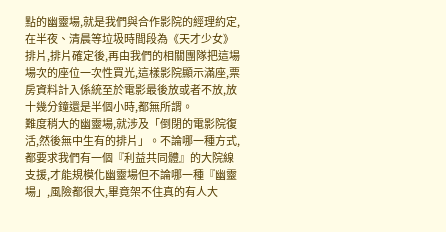點的幽靈場,就是我們與合作影院的經理約定,在半夜、清晨等垃圾時間段為《天才少女》排片,排片確定後,再由我們的相關團隊把這場場次的座位一次性買光,這樣影院顯示滿座,票房資料計入係統至於電影最後放或者不放,放十幾分鐘還是半個小時,都無所謂。
難度稍大的幽靈場,就涉及「倒閉的電影院復活,然後無中生有的排片」。不論哪一種方式,都要求我們有一個『利益共同體』的大院線支援,才能規模化幽靈場但不論哪一種『幽靈場」,風險都很大,畢竟架不住真的有人大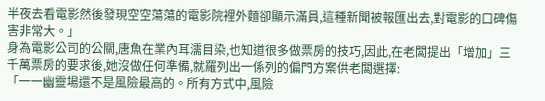半夜去看電影然後發現空空蕩蕩的電影院裡外麵卻顯示滿員,這種新聞被報匯出去,對電影的口碑傷害非常大。」
身為電影公司的公關,唐魚在業內耳濡目染,也知道很多做票房的技巧,因此,在老闆提出「增加」三千萬票房的要求後,她沒做任何準備,就羅列出一係列的偏門方案供老闆選擇:
「一一幽靈場還不是風險最高的。所有方式中,風險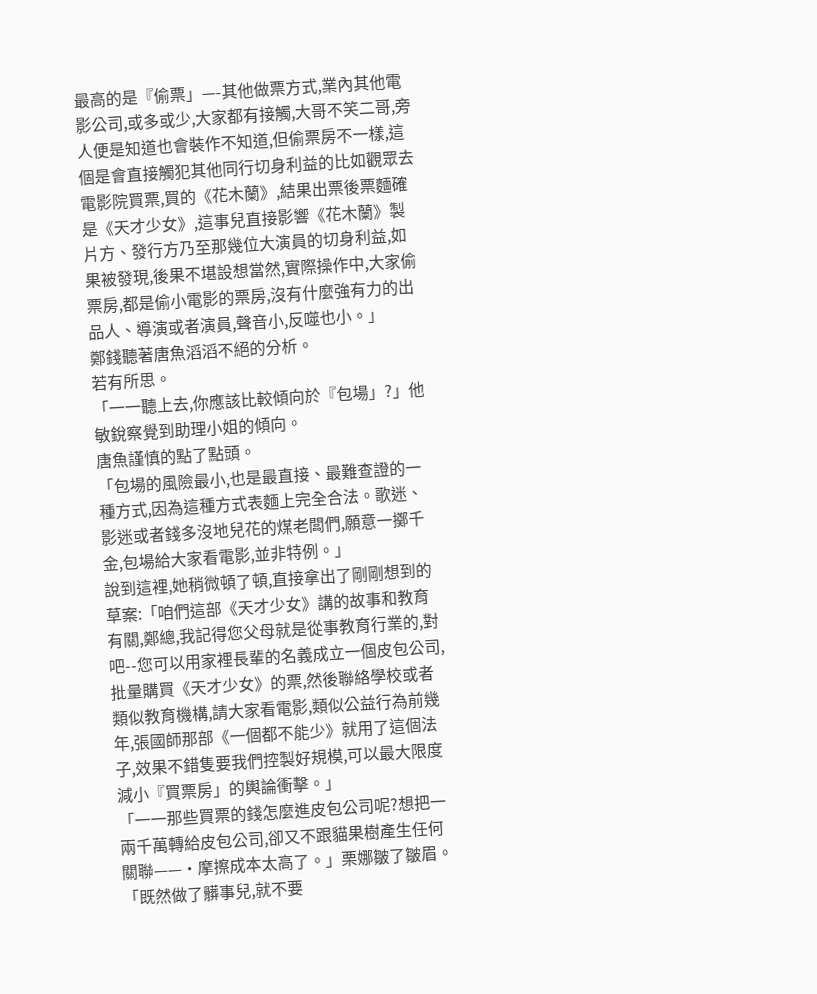最高的是『偷票」—-其他做票方式,業內其他電影公司,或多或少,大家都有接觸,大哥不笑二哥,旁人便是知道也會裝作不知道,但偷票房不一樣,這個是會直接觸犯其他同行切身利益的比如觀眾去電影院買票,買的《花木蘭》,結果出票後票麵確是《天才少女》,這事兒直接影響《花木蘭》製片方、發行方乃至那幾位大演員的切身利益,如果被發現,後果不堪設想當然,實際操作中,大家偷票房,都是偷小電影的票房,沒有什麼強有力的出品人、導演或者演員,聲音小,反噬也小。」
鄭錢聽著唐魚滔滔不絕的分析。
若有所思。
「一一聽上去,你應該比較傾向於『包場」?」他敏銳察覺到助理小姐的傾向。
唐魚謹慎的點了點頭。
「包場的風險最小,也是最直接、最難查證的一種方式,因為這種方式表麵上完全合法。歌迷、影迷或者錢多沒地兒花的煤老闆們,願意一擲千金,包場給大家看電影,並非特例。」
說到這裡,她稍微頓了頓,直接拿出了剛剛想到的草案:「咱們這部《天才少女》講的故事和教育有關,鄭總,我記得您父母就是從事教育行業的,對吧--您可以用家裡長輩的名義成立一個皮包公司,批量購買《天才少女》的票,然後聯絡學校或者類似教育機構,請大家看電影,類似公益行為前幾年,張國師那部《一個都不能少》就用了這個法子,效果不錯隻要我們控製好規模,可以最大限度減小『買票房」的輿論衝擊。」
「一一那些買票的錢怎麼進皮包公司呢?想把一兩千萬轉給皮包公司,卻又不跟貓果樹產生任何關聯——·摩擦成本太高了。」栗娜皺了皺眉。
「既然做了髒事兒,就不要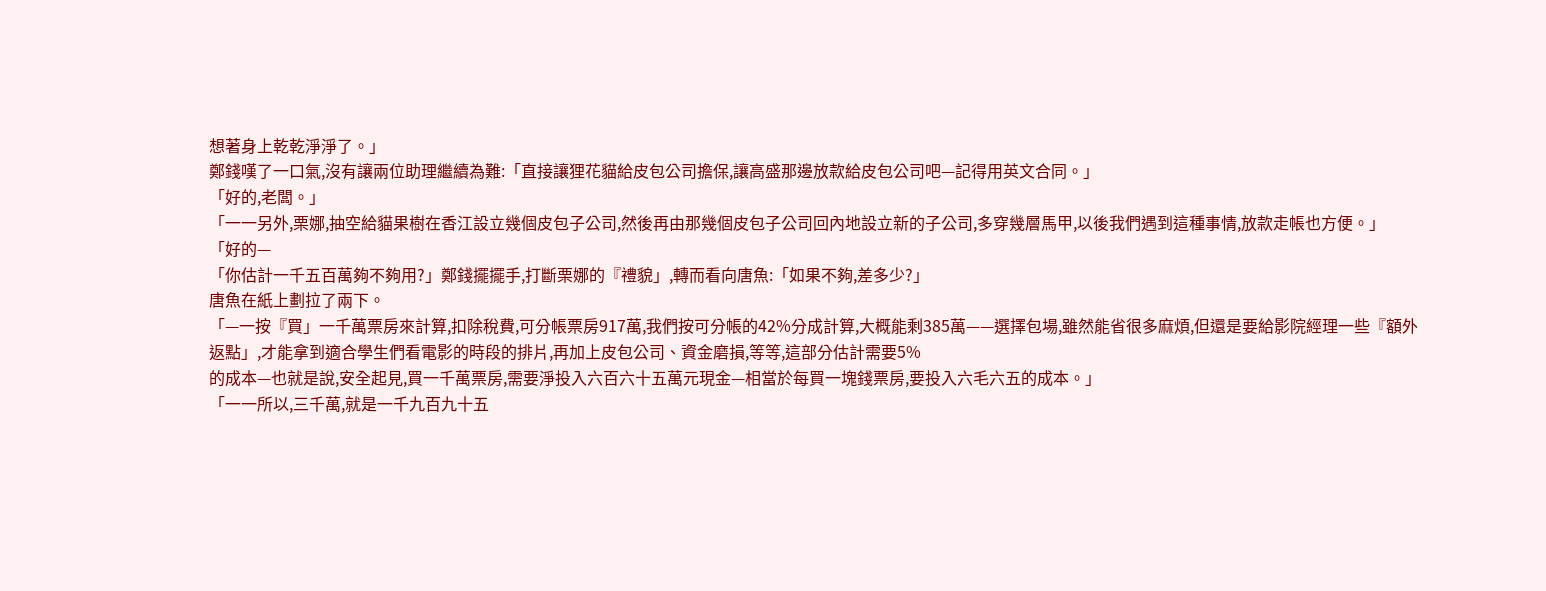想著身上乾乾淨淨了。」
鄭錢嘆了一口氣,沒有讓兩位助理繼續為難:「直接讓狸花貓給皮包公司擔保,讓高盛那邊放款給皮包公司吧—記得用英文合同。」
「好的,老闆。」
「一一另外,栗娜,抽空給貓果樹在香江設立幾個皮包子公司,然後再由那幾個皮包子公司回內地設立新的子公司,多穿幾層馬甲,以後我們遇到這種事情,放款走帳也方便。」
「好的—
「你估計一千五百萬夠不夠用?」鄭錢擺擺手,打斷栗娜的『禮貌」,轉而看向唐魚:「如果不夠,差多少?」
唐魚在紙上劃拉了兩下。
「—一按『買」一千萬票房來計算,扣除稅費,可分帳票房917萬,我們按可分帳的42%分成計算,大概能剩385萬——選擇包場,雖然能省很多麻煩,但還是要給影院經理一些『額外返點」,才能拿到適合學生們看電影的時段的排片,再加上皮包公司、資金磨損,等等,這部分估計需要5%
的成本—也就是說,安全起見,買一千萬票房,需要淨投入六百六十五萬元現金—相當於每買一塊錢票房,要投入六毛六五的成本。」
「一一所以,三千萬,就是一千九百九十五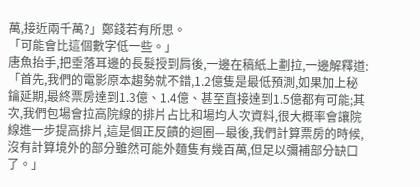萬,接近兩千萬?」鄭錢若有所思。
「可能會比這個數字低一些。」
唐魚抬手,把垂落耳邊的長髮授到肩後,一邊在稿紙上劃拉,一邊解釋道:「首先,我們的電影原本趨勢就不錯,1.2億隻是最低預測,如果加上秘鑰延期,最終票房達到1.3億、1.4億、甚至直接達到1.5億都有可能;其次,我們包場會拉高院線的排片占比和場均人次資料,很大概率會讓院線進一步提高排片,這是個正反饋的迴圈—最後,我們計算票房的時候,沒有計算境外的部分雖然可能外麵隻有幾百萬,但足以彌補部分缺口了。」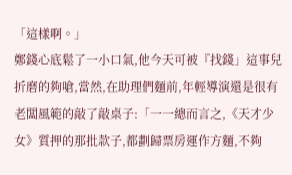「這樣啊。」
鄭錢心底鬆了一小口氣,他今天可被『找錢」這事兒折磨的夠嗆,當然,在助理們麵前,年輕導演還是很有老闆風範的敲了敲桌子:「一一總而言之,《天才少女》質押的那批款子,都劃歸票房運作方麵,不夠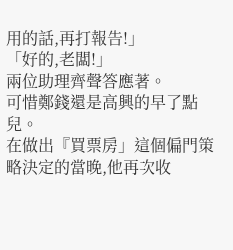用的話,再打報告!」
「好的,老闆!」
兩位助理齊聲答應著。
可惜鄭錢還是高興的早了點兒。
在做出『買票房」這個偏門策略決定的當晚,他再次收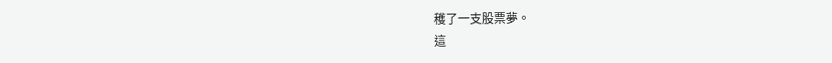穫了一支股票夢。
這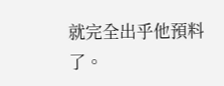就完全出乎他預料了。